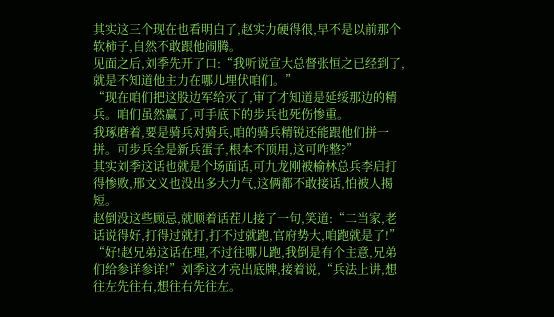其实这三个现在也看明白了,赵实力硬得很,早不是以前那个软柿子,自然不敢跟他闹腾。
见面之后,刘季先开了口:“我听说宣大总督张恒之已经到了,就是不知道他主力在哪儿埋伏咱们。”
“现在咱们把这股边军给灭了,审了才知道是延绥那边的精兵。咱们虽然赢了,可手底下的步兵也死伤惨重。
我琢磨着,要是骑兵对骑兵,咱的骑兵精锐还能跟他们拼一拼。可步兵全是新兵蛋子,根本不顶用,这可咋整?”
其实刘季这话也就是个场面话,可九龙刚被榆林总兵李启打得惨败,邢文义也没出多大力气,这俩都不敢接话,怕被人揭短。
赵倒没这些顾忌,就顺着话茬儿接了一句,笑道:“二当家,老话说得好,打得过就打,打不过就跑,官府势大,咱跑就是了!”
“好!赵兄弟这话在理,不过往哪儿跑,我倒是有个主意,兄弟们给参详参详!”刘季这才亮出底牌,接着说,“兵法上讲,想往左先往右,想往右先往左。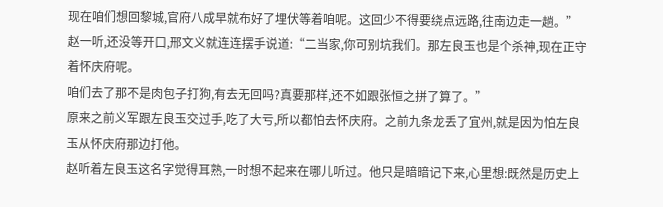现在咱们想回黎城,官府八成早就布好了埋伏等着咱呢。这回少不得要绕点远路,往南边走一趟。”
赵一听,还没等开口,邢文义就连连摆手说道:“二当家,你可别坑我们。那左良玉也是个杀神,现在正守着怀庆府呢。
咱们去了那不是肉包子打狗,有去无回吗?真要那样,还不如跟张恒之拼了算了。”
原来之前义军跟左良玉交过手,吃了大亏,所以都怕去怀庆府。之前九条龙丢了宜州,就是因为怕左良玉从怀庆府那边打他。
赵听着左良玉这名字觉得耳熟,一时想不起来在哪儿听过。他只是暗暗记下来,心里想:既然是历史上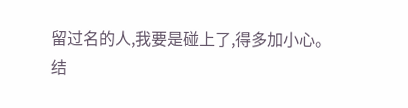留过名的人,我要是碰上了,得多加小心。
结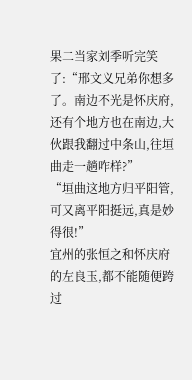果二当家刘季听完笑了:“邢文义兄弟你想多了。南边不光是怀庆府,还有个地方也在南边,大伙跟我翻过中条山,往垣曲走一趟咋样?”
“垣曲这地方归平阳管,可又离平阳挺远,真是妙得很!”
宜州的张恒之和怀庆府的左良玉,都不能随便跨过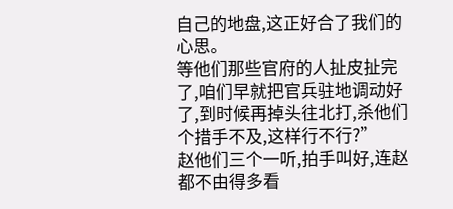自己的地盘,这正好合了我们的心思。
等他们那些官府的人扯皮扯完了,咱们早就把官兵驻地调动好了,到时候再掉头往北打,杀他们个措手不及,这样行不行?”
赵他们三个一听,拍手叫好,连赵都不由得多看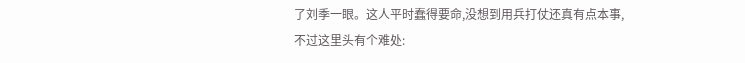了刘季一眼。这人平时蠢得要命,没想到用兵打仗还真有点本事,不过这里头有个难处: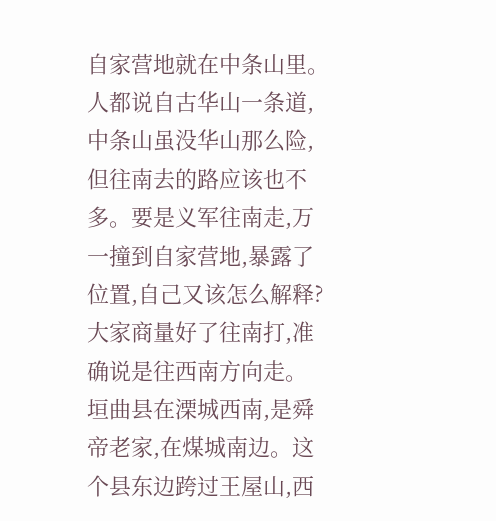自家营地就在中条山里。人都说自古华山一条道,中条山虽没华山那么险,但往南去的路应该也不多。要是义军往南走,万一撞到自家营地,暴露了位置,自己又该怎么解释?
大家商量好了往南打,准确说是往西南方向走。
垣曲县在溧城西南,是舜帝老家,在煤城南边。这个县东边跨过王屋山,西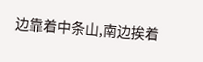边靠着中条山,南边挨着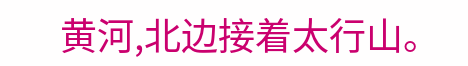黄河,北边接着太行山。